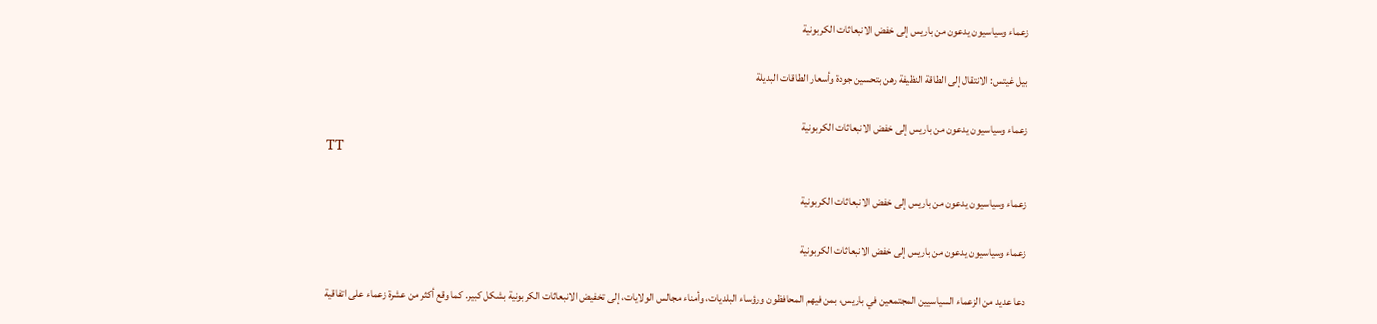زعماء وسياسيون يدعون من باريس إلى خفض الانبعاثات الكربونية

بيل غيتس: الانتقال إلى الطاقة النظيفة رهن بتحسين جودة وأسعار الطاقات البديلة

زعماء وسياسيون يدعون من باريس إلى خفض الانبعاثات الكربونية
TT

زعماء وسياسيون يدعون من باريس إلى خفض الانبعاثات الكربونية

زعماء وسياسيون يدعون من باريس إلى خفض الانبعاثات الكربونية

دعا عديد من الزعماء السياسيين المجتمعين في باريس، بمن فيهم المحافظون ورؤساء البلديات، وأمناء مجالس الولايات، إلى تخفيض الانبعاثات الكربونية بشكل كبير. كما وقع أكثر من عشرة زعماء على اتفاقية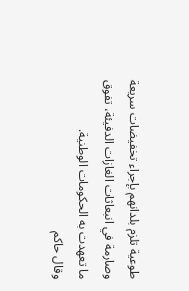طوعية تلزم بلدانهم بإجراء تخفيضات سريعة وصارمة في انبعاثات الغازات الدفيئة، تفوق ما تعهدت به الحكومات الوطنية.
وقال حاكم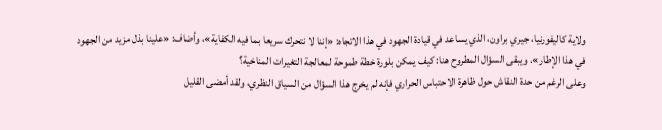ولاية كاليفورنيا، جيري براون، الذي يساعد في قيادة الجهود في هذا الاتجاه: «إننا لا نتحرك سريعا بما فيه الكفاية»، وأضاف: «علينا بذل مزيد من الجهود في هذا الإطار». ويبقى السؤال المطروح هنا: كيف يمكن بلورة خطة طموحة لمعالجة التغيرات المناخية؟
وعلى الرغم من حدة النقاش حول ظاهرة الاحتباس الحراري فإنه لم يخرج هذا السؤال من السياق النظري، ولقد أمضى القليل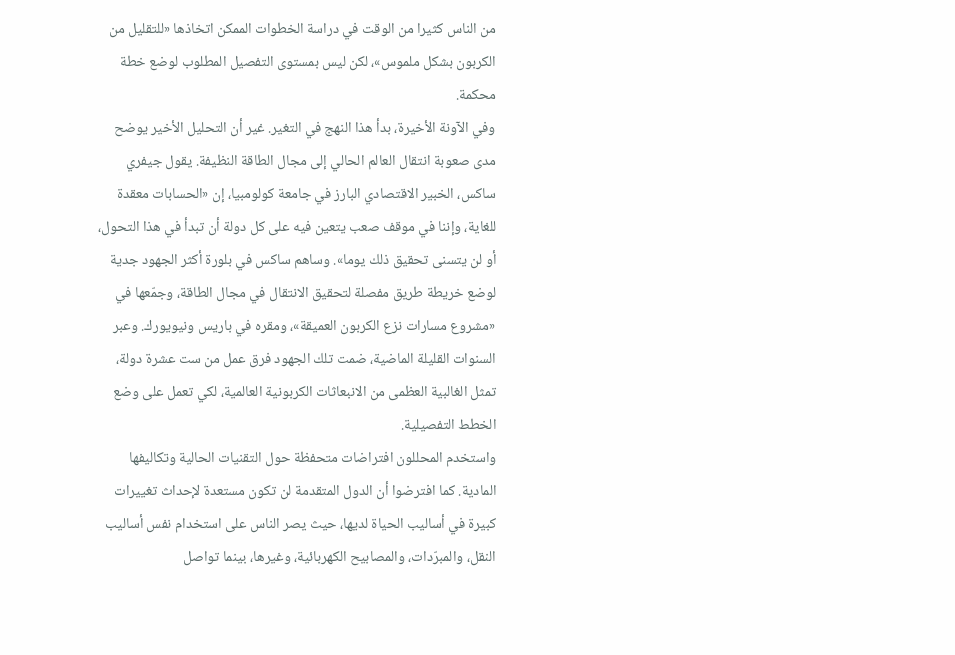من الناس كثيرا من الوقت في دراسة الخطوات الممكن اتخاذها «للتقليل من الكربون بشكل ملموس»، لكن ليس بمستوى التفصيل المطلوب لوضع خطة محكمة.
وفي الآونة الأخيرة، بدأ هذا النهج في التغير. غير أن التحليل الأخير يوضح مدى صعوبة انتقال العالم الحالي إلى مجال الطاقة النظيفة. يقول جيفري ساكس، الخبير الاقتصادي البارز في جامعة كولومبيا، إن «الحسابات معقدة للغاية، وإننا في موقف صعب يتعين فيه على كل دولة أن تبدأ في هذا التحول، أو لن يتسنى تحقيق ذلك يوما». وساهم ساكس في بلورة أكثر الجهود جدية لوضع خريطة طريق مفصلة لتحقيق الانتقال في مجال الطاقة، وجمّعها في «مشروع مسارات نزع الكربون العميقة»، ومقره في باريس ونيويورك. وعبر السنوات القليلة الماضية، ضمت تلك الجهود فرق عمل من ست عشرة دولة، تمثل الغالبية العظمى من الانبعاثات الكربونية العالمية، لكي تعمل على وضع الخطط التفصيلية.
واستخدم المحللون افتراضات متحفظة حول التقنيات الحالية وتكاليفها المادية. كما افترضوا أن الدول المتقدمة لن تكون مستعدة لإحداث تغييرات كبيرة في أساليب الحياة لديها، حيث يصر الناس على استخدام نفس أساليب النقل، والمبرّدات، والمصابيح الكهربائية، وغيرها، بينما تواصل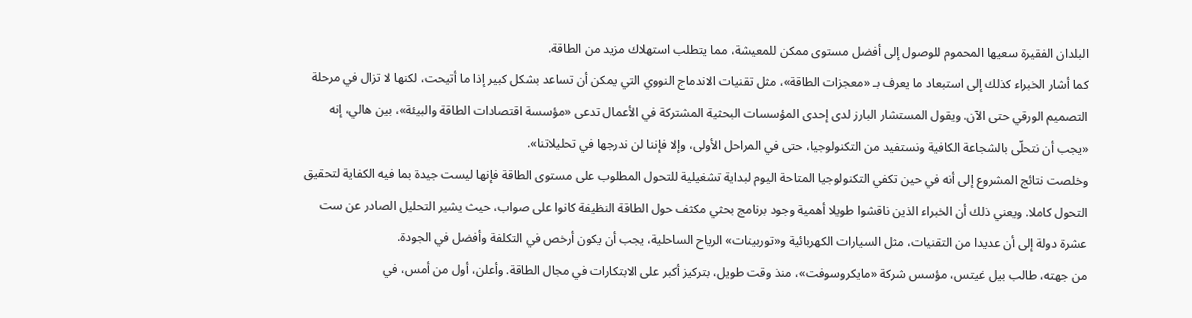البلدان الفقيرة سعيها المحموم للوصول إلى أفضل مستوى ممكن للمعيشة، مما يتطلب استهلاك مزيد من الطاقة.
كما أشار الخبراء كذلك إلى استبعاد ما يعرف بـ «معجزات الطاقة»، مثل تقنيات الاندماج النووي التي يمكن أن تساعد بشكل كبير إذا ما أتيحت، لكنها لا تزال في مرحلة التصميم الورقي حتى الآن. ويقول المستشار البارز لدى إحدى المؤسسات البحثية المشتركة في الأعمال تدعى «مؤسسة اقتصادات الطاقة والبيئة»، بين هالي، إنه «يجب أن نتحلّى بالشجاعة الكافية ونستفيد من التكنولوجيا، حتى في المراحل الأولى، وإلا فإننا لن ندرجها في تحليلاتنا».
وخلصت نتائج المشروع إلى أنه في حين تكفي التكنولوجيا المتاحة اليوم لبداية تشغيلية للتحول المطلوب على مستوى الطاقة فإنها ليست جيدة بما فيه الكفاية لتحقيق التحول كاملا. ويعني ذلك أن الخبراء الذين ناقشوا طويلا أهمية وجود برنامج بحثي مكثف حول الطاقة النظيفة كانوا على صواب، حيث يشير التحليل الصادر عن ست عشرة دولة إلى أن عديدا من التقنيات، مثل السيارات الكهربائية و«توربينات» الرياح الساحلية، يجب أن يكون أرخص في التكلفة وأفضل في الجودة.
من جهته، طالب بيل غيتس، مؤسس شركة «مايكروسوفت»، منذ وقت طويل، بتركيز أكبر على الابتكارات في مجال الطاقة. وأعلن، أول من أمس، في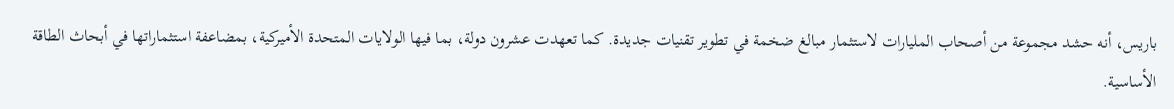باريس، أنه حشد مجموعة من أصحاب المليارات لاستثمار مبالغ ضخمة في تطوير تقنيات جديدة. كما تعهدت عشرون دولة، بما فيها الولايات المتحدة الأميركية، بمضاعفة استثماراتها في أبحاث الطاقة الأساسية.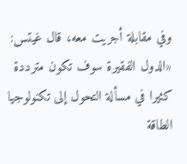وفي مقابلة أجريت معه، قال غيتس: «الدول الفقيرة سوف تكون مترددة كثيرا في مسألة التحول إلى تكنولوجيا الطاقة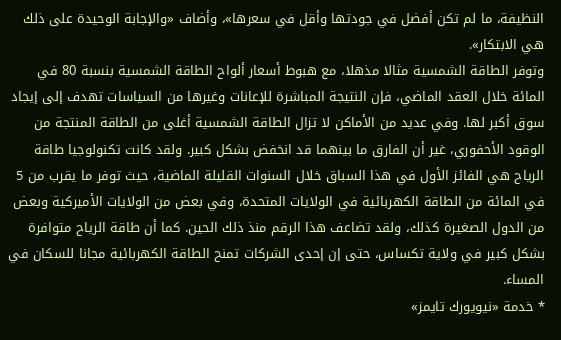النظيفة، ما لم تكن أفضل في جودتها وأقل في سعرها»، وأضاف «والإجابة الوحيدة على ذلك هي الابتكار».
وتوفر الطاقة الشمسية مثالا مذهلا، مع هبوط أسعار ألواح الطاقة الشمسية بنسبة 80 في المائة خلال العقد الماضي، فإن النتيجة المباشرة للإعانات وغيرها من السياسات تهدف إلى إيجاد سوق أكبر لها. وفي عديد من الأماكن لا تزال الطاقة الشمسية أغلى من الطاقة المنتجة من الوقود الأحفوري، غير أن الفارق ما بينهما قد انخفض بشكل كبير. ولقد كانت تكنولوجيا طاقة الرياح هي الفائز الأول في هذا السباق خلال السنوات القليلة الماضية، حيث توفر ما يقرب من 5 في المائة من الطاقة الكهربائية في الولايات المتحدة، وفي بعض من الولايات الأميركية وبعض من الدول الصغيرة كذلك، ولقد تضاعف هذا الرقم منذ ذلك الحين. كما أن طاقة الرياح متوافرة بشكل كبير في ولاية تكساس، حتى إن إحدى الشركات تمنح الطاقة الكهربائية مجانا للسكان في المساء.
* خدمة «نيويورك تايمز»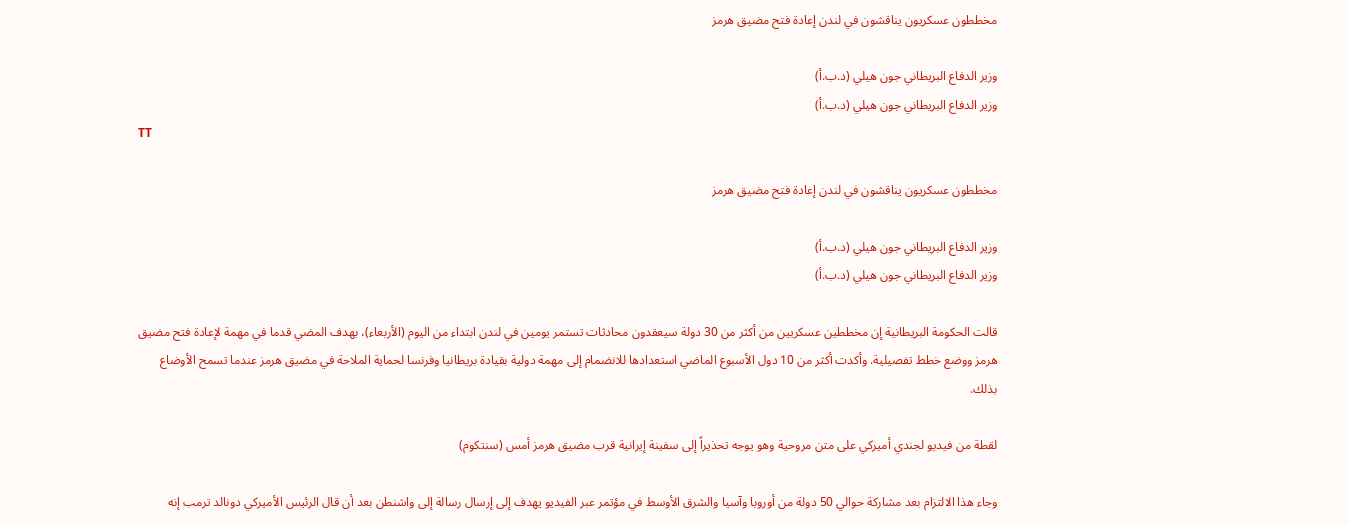مخططون عسكريون يناقشون في لندن إعادة فتح مضيق هرمز

وزير الدفاع البريطاني جون هيلي (د.ب.أ)
وزير الدفاع البريطاني جون هيلي (د.ب.أ)
TT

مخططون عسكريون يناقشون في لندن إعادة فتح مضيق هرمز

وزير الدفاع البريطاني جون هيلي (د.ب.أ)
وزير الدفاع البريطاني جون هيلي (د.ب.أ)

قالت الحكومة البريطانية إن مخططين عسكريين من أكثر من 30 دولة سيعقدون محادثات تستمر يومين في لندن ابتداء من اليوم (الأربعاء)، بهدف المضي قدما في مهمة لإعادة فتح مضيق هرمز ووضع خطط تفصيلية. وأكدت أكثر من 10 دول الأسبوع الماضي استعدادها للانضمام إلى مهمة دولية ‌بقيادة بريطانيا ‌وفرنسا لحماية الملاحة في ‌مضيق هرمز عندما تسمح الأوضاع بذلك.

لقطة من فيديو لجندي أميركي على متن مروحية وهو يوجه تحذيراً إلى سفينة إيرانية قرب مضيق هرمز أمس (سنتكوم)

وجاء هذا الالتزام بعد مشاركة حوالي 50 دولة من أوروبا وآسيا والشرق الأوسط في مؤتمر عبر الفيديو يهدف إلى إرسال رسالة إلى واشنطن بعد أن قال الرئيس الأميركي دونالد ترمب ‌إنه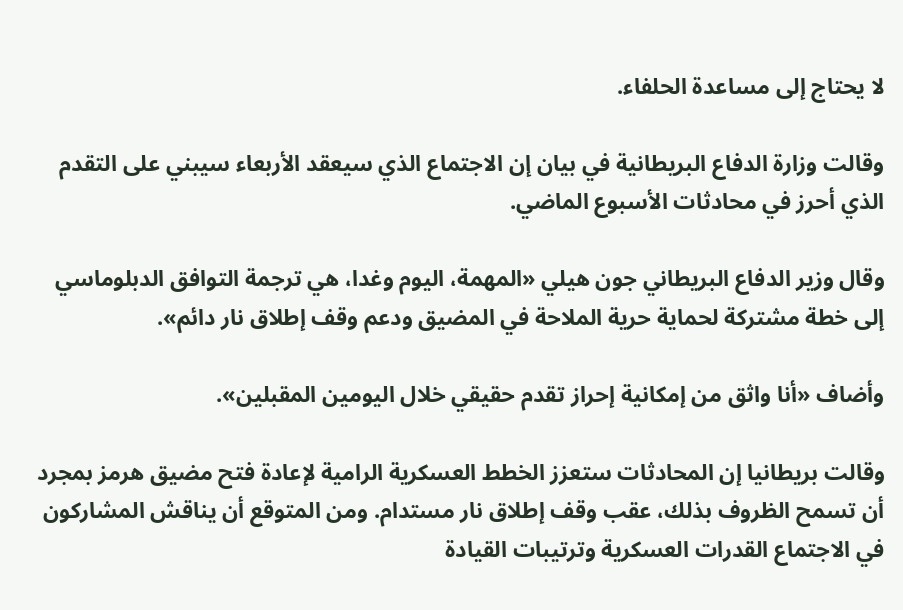لا ‌يحتاج إلى مساعدة الحلفاء.

وقالت وزارة الدفاع البريطانية ‌في بيان إن الاجتماع الذي ‌سيعقد الأربعاء سيبني على التقدم الذي أحرز في محادثات الأسبوع الماضي.

وقال وزير الدفاع البريطاني جون هيلي «المهمة، اليوم وغدا، ‌هي ترجمة التوافق الدبلوماسي إلى خطة مشتركة لحماية حرية الملاحة في المضيق ودعم وقف إطلاق نار دائم».

وأضاف «أنا واثق من إمكانية إحراز تقدم حقيقي خلال اليومين المقبلين».

وقالت بريطانيا إن المحادثات ستعزز الخطط العسكرية الرامية لإعادة فتح مضيق هرمز بمجرد أن تسمح الظروف بذلك، عقب وقف إطلاق نار مستدام. ومن المتوقع أن يناقش المشاركون في الاجتماع القدرات العسكرية وترتيبات القيادة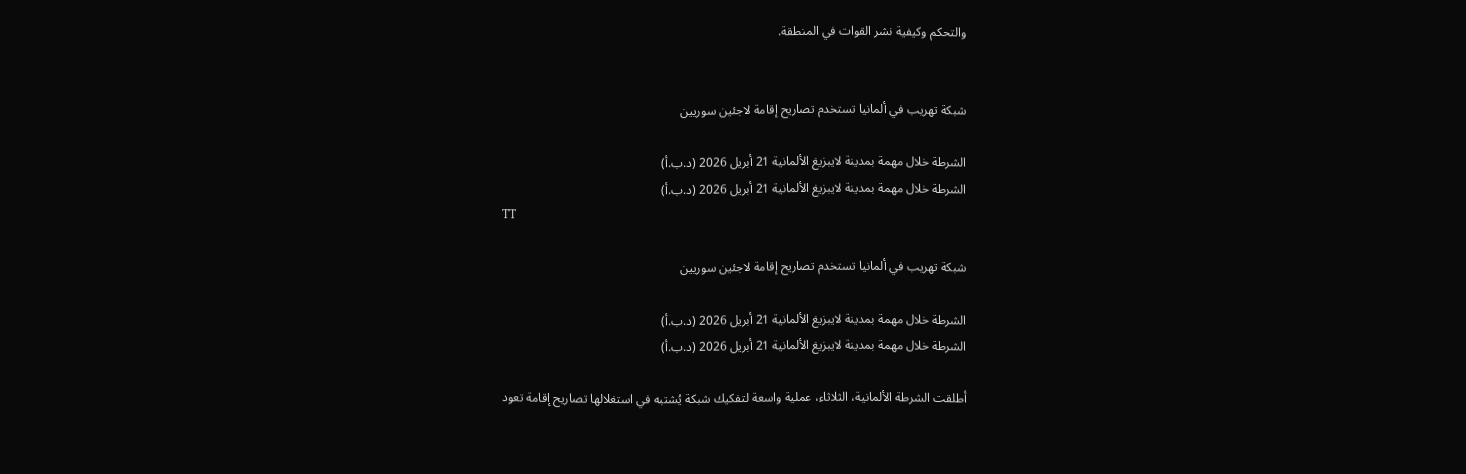والتحكم وكيفية نشر القوات في المنطقة.


شبكة تهريب في ألمانيا تستخدم تصاريح إقامة لاجئين سوريين

الشرطة خلال مهمة بمدينة لايبزيغ الألمانية 21 أبريل 2026 (د.ب.أ)
الشرطة خلال مهمة بمدينة لايبزيغ الألمانية 21 أبريل 2026 (د.ب.أ)
TT

شبكة تهريب في ألمانيا تستخدم تصاريح إقامة لاجئين سوريين

الشرطة خلال مهمة بمدينة لايبزيغ الألمانية 21 أبريل 2026 (د.ب.أ)
الشرطة خلال مهمة بمدينة لايبزيغ الألمانية 21 أبريل 2026 (د.ب.أ)

أطلقت الشرطة الألمانية، الثلاثاء، عملية واسعة لتفكيك شبكة يُشتبه في استغلالها تصاريح إقامة تعود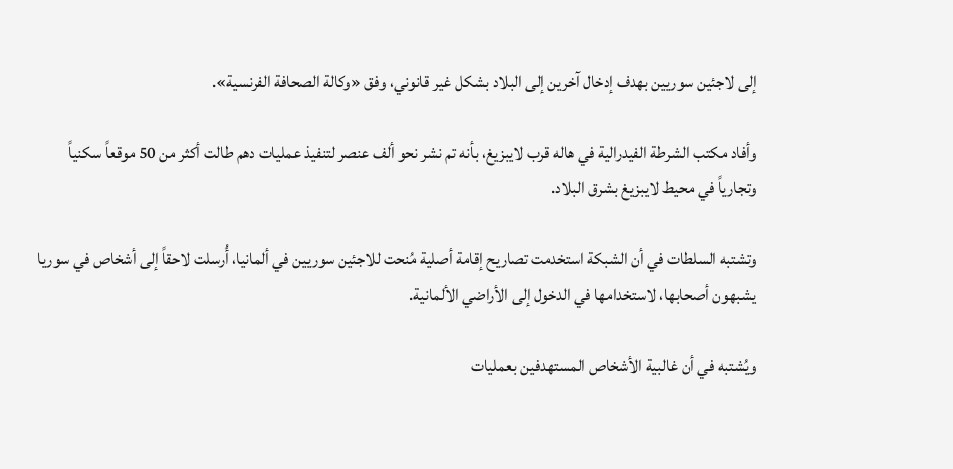إلى لاجئين سوريين بهدف إدخال آخرين إلى البلاد بشكل غير قانوني، وفق «وكالة الصحافة الفرنسية».

وأفاد مكتب الشرطة الفيدرالية في هاله قرب لايبزيغ، بأنه تم نشر نحو ألف عنصر لتنفيذ عمليات دهم طالت أكثر من 50 موقعاً سكنياً وتجارياً في محيط لايبزيغ بشرق البلاد.

وتشتبه السلطات في أن الشبكة استخدمت تصاريح إقامة أصلية مُنحت للاجئين سوريين في ألمانيا، أُرسلت لاحقاً إلى أشخاص في سوريا يشبهون أصحابها، لاستخدامها في الدخول إلى الأراضي الألمانية.

ويُشتبه في أن غالبية الأشخاص المستهدفين بعمليات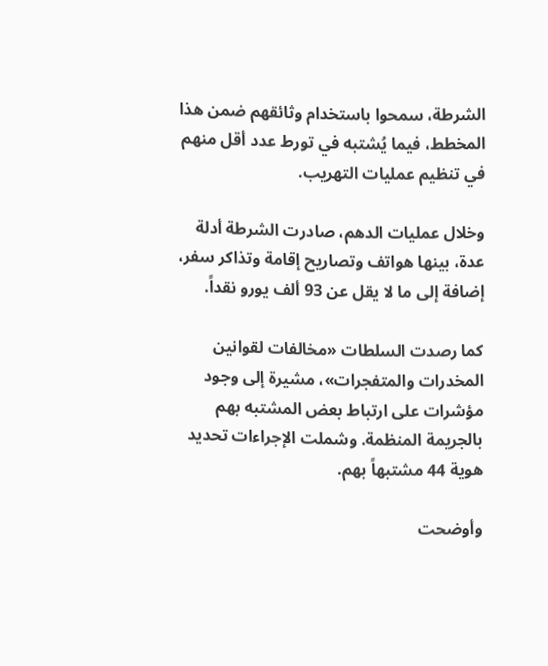الشرطة، سمحوا باستخدام وثائقهم ضمن هذا المخطط، فيما يُشتبه في تورط عدد أقل منهم في تنظيم عمليات التهريب.

وخلال عمليات الدهم، صادرت الشرطة أدلة عدة، بينها هواتف وتصاريح إقامة وتذاكر سفر، إضافة إلى ما لا يقل عن 93 ألف يورو نقداً.

كما رصدت السلطات «مخالفات لقوانين المخدرات والمتفجرات»، مشيرة إلى وجود مؤشرات على ارتباط بعض المشتبه بهم بالجريمة المنظمة. وشملت الإجراءات تحديد هوية 44 مشتبهاً بهم.

وأوضحت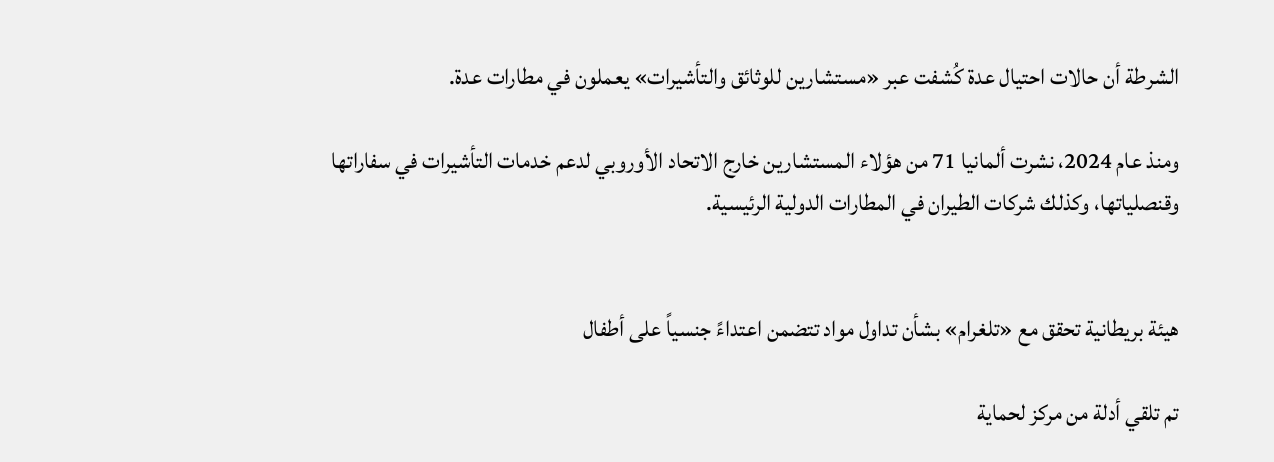الشرطة أن حالات احتيال عدة كُشفت عبر «مستشارين للوثائق والتأشيرات» يعملون في مطارات عدة.

ومنذ عام 2024، نشرت ألمانيا 71 من هؤلاء المستشارين خارج الاتحاد الأوروبي لدعم خدمات التأشيرات في سفاراتها وقنصلياتها، وكذلك شركات الطيران في المطارات الدولية الرئيسية.


هيئة بريطانية تحقق مع «تلغرام» بشأن تداول مواد تتضمن اعتداءً جنسياً على أطفال

تم تلقي أدلة من مركز لحماية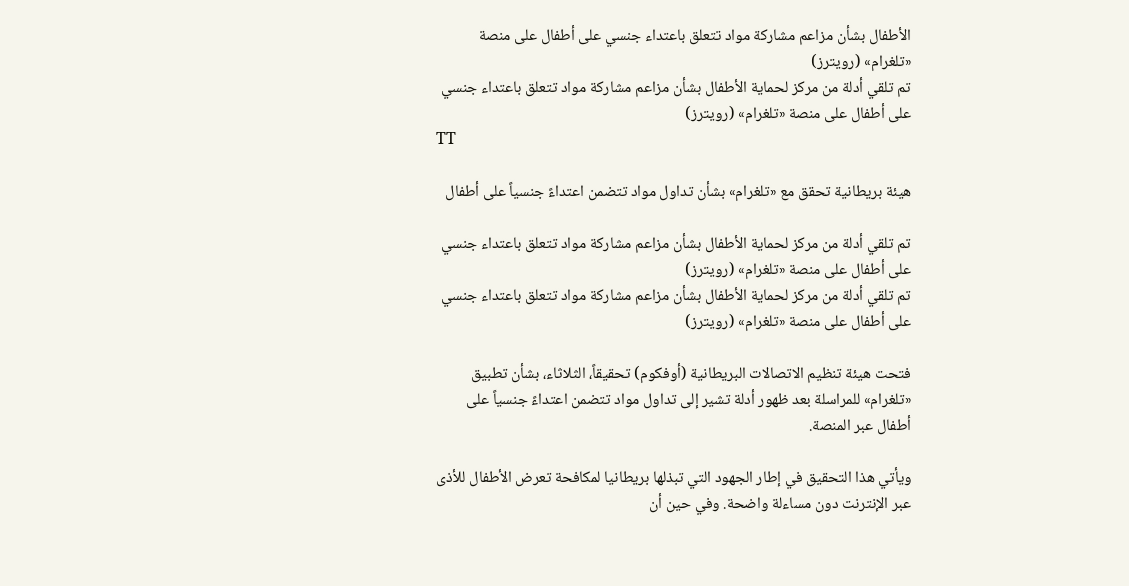الأطفال بشأن مزاعم مشاركة مواد تتعلق باعتداء جنسي على أطفال على منصة «تلغرام» (رويترز)
تم تلقي أدلة من مركز لحماية الأطفال بشأن مزاعم مشاركة مواد تتعلق باعتداء جنسي على أطفال على منصة «تلغرام» (رويترز)
TT

هيئة بريطانية تحقق مع «تلغرام» بشأن تداول مواد تتضمن اعتداءً جنسياً على أطفال

تم تلقي أدلة من مركز لحماية الأطفال بشأن مزاعم مشاركة مواد تتعلق باعتداء جنسي على أطفال على منصة «تلغرام» (رويترز)
تم تلقي أدلة من مركز لحماية الأطفال بشأن مزاعم مشاركة مواد تتعلق باعتداء جنسي على أطفال على منصة «تلغرام» (رويترز)

فتحت هيئة تنظيم الاتصالات البريطانية (أوفكوم) تحقيقاً، الثلاثاء، بشأن تطبيق «تلغرام» للمراسلة بعد ظهور أدلة تشير إلى تداول مواد تتضمن اعتداءً جنسياً على أطفال عبر المنصة.

ويأتي هذا التحقيق في إطار الجهود التي تبذلها بريطانيا لمكافحة تعرض الأطفال للأذى عبر الإنترنت دون مساءلة واضحة. وفي حين أن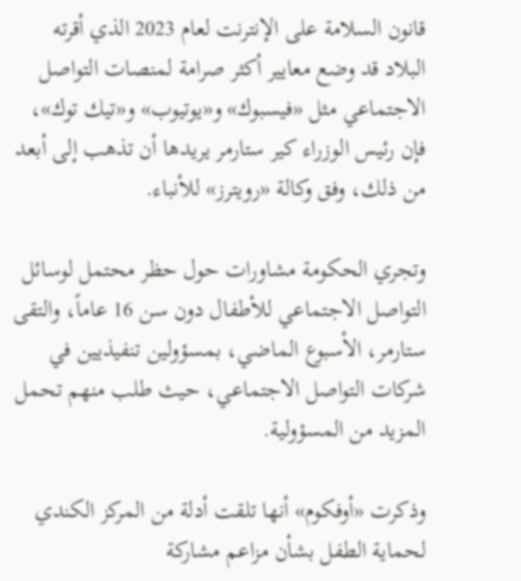قانون السلامة على الإنترنت لعام 2023 الذي أقرته البلاد قد وضع معايير أكثر صرامة لمنصات التواصل الاجتماعي مثل «فيسبوك» و«يوتيوب» و«تيك توك»، فإن رئيس الوزراء كير ستارمر يريدها أن تذهب إلى أبعد من ذلك، وفق وكالة «رويترز» للأنباء.

وتجري الحكومة مشاورات حول حظر محتمل لوسائل التواصل الاجتماعي للأطفال دون سن 16 عاماً، والتقى ستارمر، الأسبوع الماضي، بمسؤولين تنفيذيين في شركات التواصل الاجتماعي، حيث طلب منهم تحمل المزيد من المسؤولية.

وذكرت «أوفكوم» أنها تلقت أدلة من المركز الكندي لحماية الطفل بشأن مزاعم مشاركة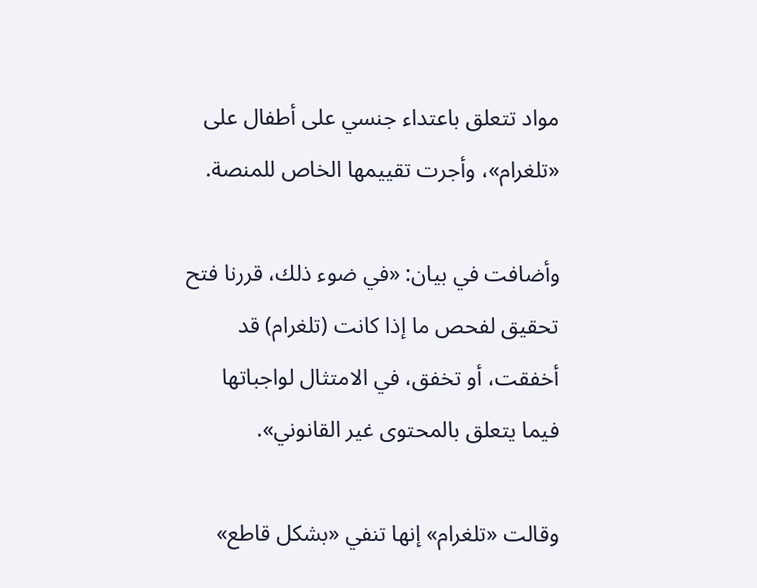مواد تتعلق باعتداء جنسي على أطفال على «تلغرام»، وأجرت تقييمها الخاص للمنصة.

وأضافت في بيان: «في ضوء ذلك، قررنا فتح تحقيق لفحص ما إذا كانت (تلغرام) قد أخفقت، أو تخفق، في الامتثال لواجباتها فيما يتعلق بالمحتوى غير القانوني».

وقالت «تلغرام» إنها تنفي «بشكل قاطع»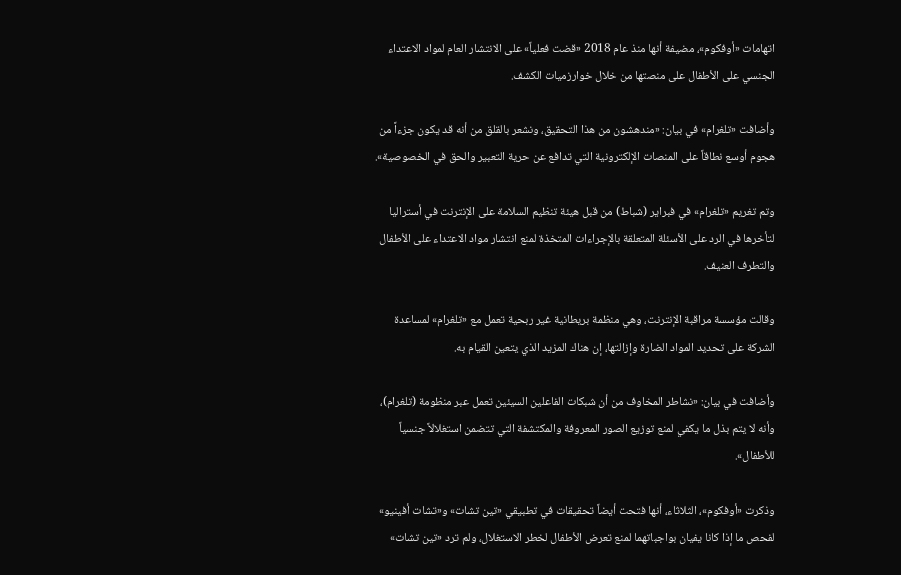اتهامات «أوفكوم»، مضيفة أنها منذ عام 2018 «قضت فعلياً» على الانتشار العام لمواد الاعتداء الجنسي على الأطفال على منصتها من خلال خوارزميات الكشف.

وأضافت «تلغرام» في بيان: «مندهشون من هذا التحقيق، ونشعر بالقلق من أنه قد يكون جزءاً من هجوم أوسع نطاقاً على المنصات الإلكترونية التي تدافع عن حرية التعبير والحق في الخصوصية».

وتم تغريم «تلغرام» في فبراير (شباط) من قبل هيئة تنظيم السلامة على الإنترنت في أستراليا لتأخرها في الرد على الأسئلة المتعلقة بالإجراءات المتخذة لمنع انتشار مواد الاعتداء على الأطفال والتطرف العنيف.

وقالت مؤسسة مراقبة الإنترنت، وهي منظمة بريطانية غير ربحية تعمل مع «تلغرام» لمساعدة الشركة على تحديد المواد الضارة وإزالتها، إن هناك المزيد الذي يتعين القيام به.

وأضافت في بيان: «نشاطر المخاوف من أن شبكات الفاعلين السيئين تعمل عبر منظومة (تلغرام)، وأنه لا يتم بذل ما يكفي لمنع توزيع الصور المعروفة والمكتشفة التي تتضمن استغلالاً جنسياً للأطفال».

وذكرت «أوفكوم»، الثلاثاء، أنها فتحت أيضاً تحقيقات في تطبيقي «تين تشات» و«تشات أفينيو» لفحص ما إذا كانا يفيان بواجباتهما لمنع تعرض الأطفال لخطر الاستغلال، ولم ترد «تين تشات»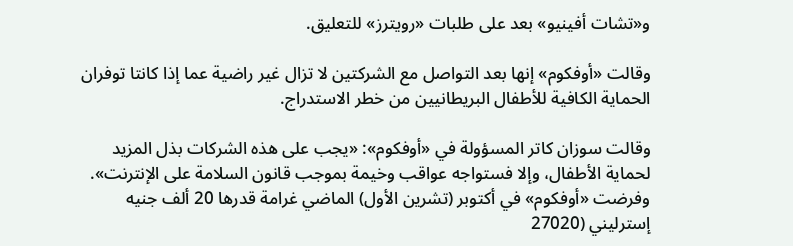و«تشات أفينيو» بعد على طلبات «رويترز» للتعليق.

وقالت «أوفكوم» إنها بعد التواصل مع الشركتين لا تزال غير راضية عما إذا كانتا توفران الحماية الكافية للأطفال البريطانيين من خطر الاستدراج.

وقالت سوزان كاتر المسؤولة في «أوفكوم»: «يجب على هذه الشركات بذل المزيد لحماية الأطفال، وإلا فستواجه عواقب وخيمة بموجب قانون السلامة على الإنترنت». وفرضت «أوفكوم» في أكتوبر (تشرين الأول) الماضي غرامة قدرها 20 ألف جنيه إسترليني (27020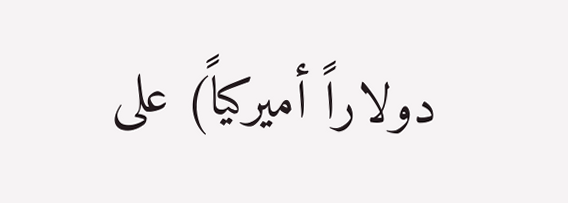دولاراً أميركياً) على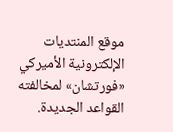موقع المنتديات الإلكترونية الأميركي «فورتشان» لمخالفته القواعد الجديدة.